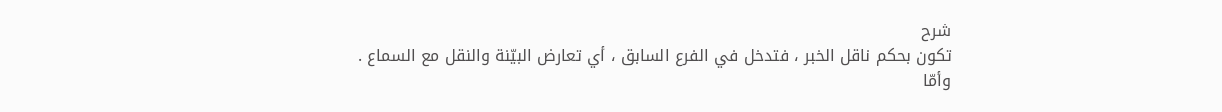شرح
تكون بحكم ناقل الخبر ، فتدخل في الفرع السابق ، أي تعارض البيّنة والنقل مع السماع .
وأمّا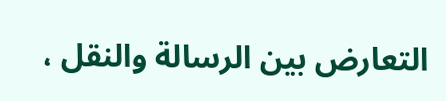التعارض بين الرسالة والنقل ،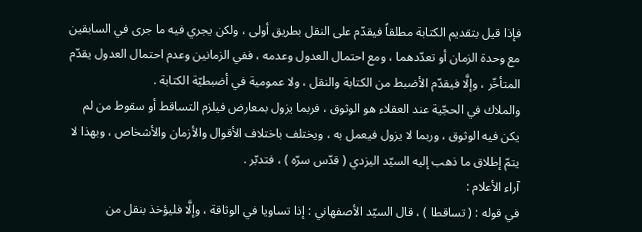فإذا قيل بتقديم الكتابة مطلقاً فيقدّم على النقل بطريق أولى ، ولكن يجري فيه ما جرى في السابقين مع وحدة الزمان أو تعدّدهما ، ومع احتمال العدول وعدمه ، ففي الزمانين وعدم احتمال العدول يقدّم المتأخّر ، وإلَّا فيقدّم الأضبط من الكتابة والنقل ، ولا عمومية في أضبطيّة الكتابة .
والملاك في الحجّية عند العقلاء هو الوثوق ، فربما يزول بمعارض فيلزم التساقط أو سقوط من لم يكن فيه الوثوق ، وربما لا يزول فيعمل به ، ويختلف باختلاف الأقوال والأزمان والأشخاص ، وبهذا لا يتمّ إطلاق ما ذهب إليه السيّد اليزدي ( قدّس سرّه ) ، فتدبّر .
آراء الأعلام :
في قوله : ( تساقطا ) ، قال السيّد الأصفهاني : إذا تساويا في الوثاقة ، وإلَّا فليؤخذ بنقل من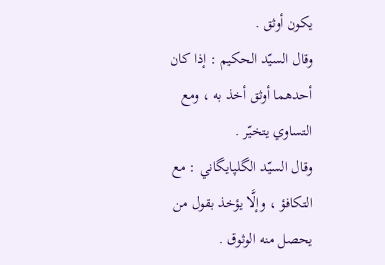يكون أوثق .
وقال السيّد الحكيم : إذا كان أحدهما أوثق أخذ به ، ومع التساوي يتخيّر .
وقال السيّد الگلپايگاني : مع التكافؤ ، وإلَّا يؤخذ بقول من يحصل منه الوثوق .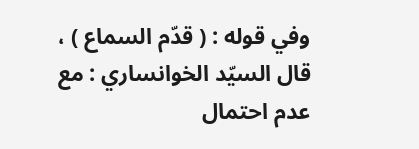وفي قوله : ( قدّم السماع ) ، قال السيّد الخوانساري : مع عدم احتمال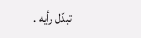تبدّل رأيه .